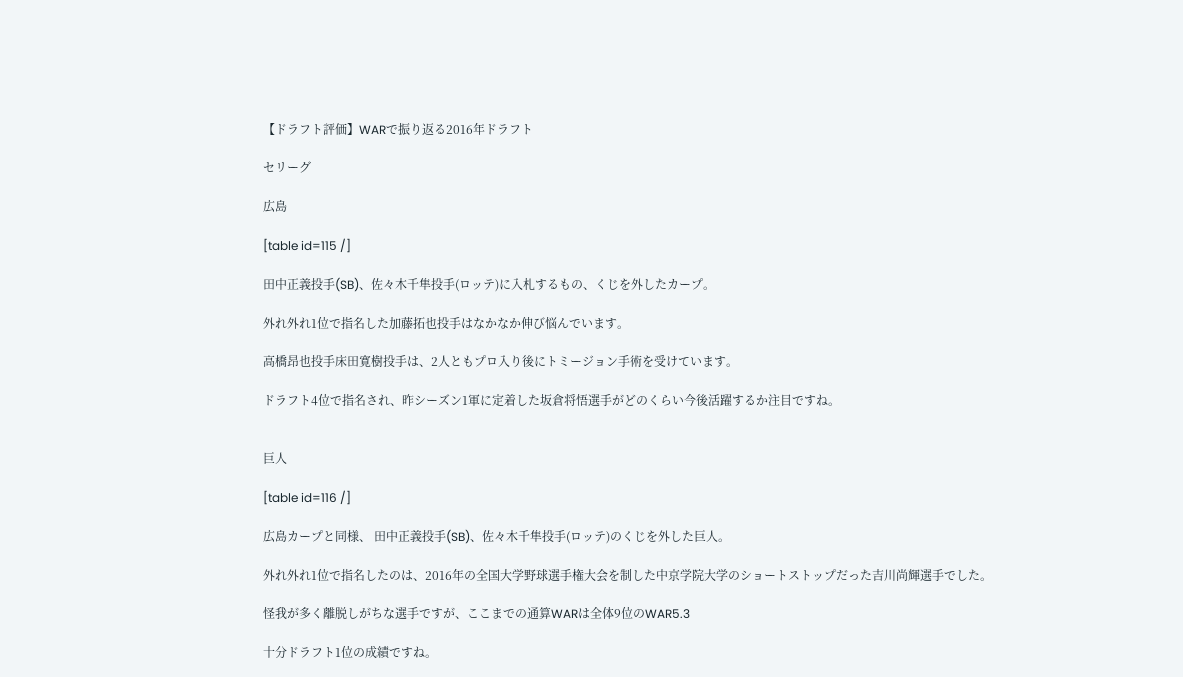【ドラフト評価】WARで振り返る2016年ドラフト

セリーグ

広島

[table id=115 /]

田中正義投手(SB)、佐々木千隼投手(ロッテ)に入札するもの、くじを外したカープ。

外れ外れ1位で指名した加藤拓也投手はなかなか伸び悩んでいます。

高橋昂也投手床田寛樹投手は、2人ともプロ入り後にトミージョン手術を受けています。

ドラフト4位で指名され、昨シーズン1軍に定着した坂倉将悟選手がどのくらい今後活躍するか注目ですね。


巨人

[table id=116 /]

広島カープと同様、 田中正義投手(SB)、佐々木千隼投手(ロッテ)のくじを外した巨人。

外れ外れ1位で指名したのは、2016年の全国大学野球選手権大会を制した中京学院大学のショートストップだった吉川尚輝選手でした。

怪我が多く離脱しがちな選手ですが、ここまでの通算WARは全体9位のWAR5.3

十分ドラフト1位の成績ですね。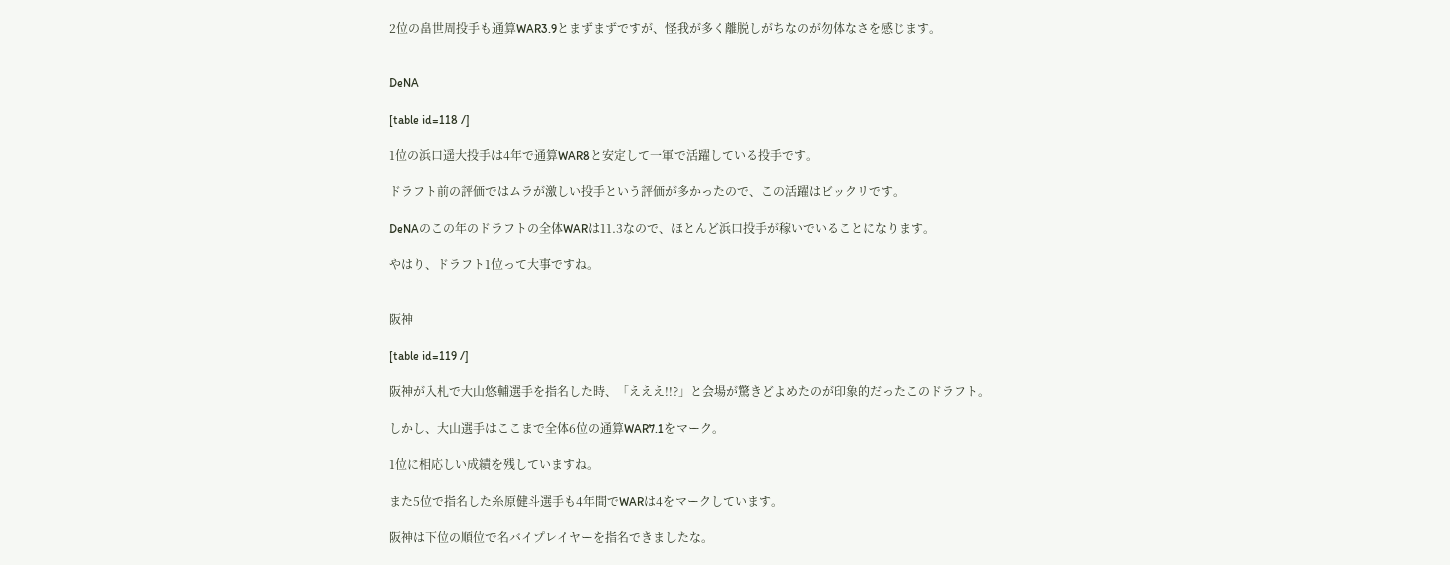2位の畠世周投手も通算WAR3.9とまずまずですが、怪我が多く離脱しがちなのが勿体なさを感じます。


DeNA

[table id=118 /]

1位の浜口遥大投手は4年で通算WAR8と安定して一軍で活躍している投手です。

ドラフト前の評価ではムラが激しい投手という評価が多かったので、この活躍はビックリです。

DeNAのこの年のドラフトの全体WARは11.3なので、ほとんど浜口投手が稼いでいることになります。

やはり、ドラフト1位って大事ですね。


阪神

[table id=119 /]

阪神が入札で大山悠輔選手を指名した時、「えええ!!?」と会場が驚きどよめたのが印象的だったこのドラフト。

しかし、大山選手はここまで全体6位の通算WAR7.1をマーク。

1位に相応しい成績を残していますね。

また5位で指名した糸原健斗選手も4年間でWARは4をマークしています。

阪神は下位の順位で名バイプレイヤーを指名できましたな。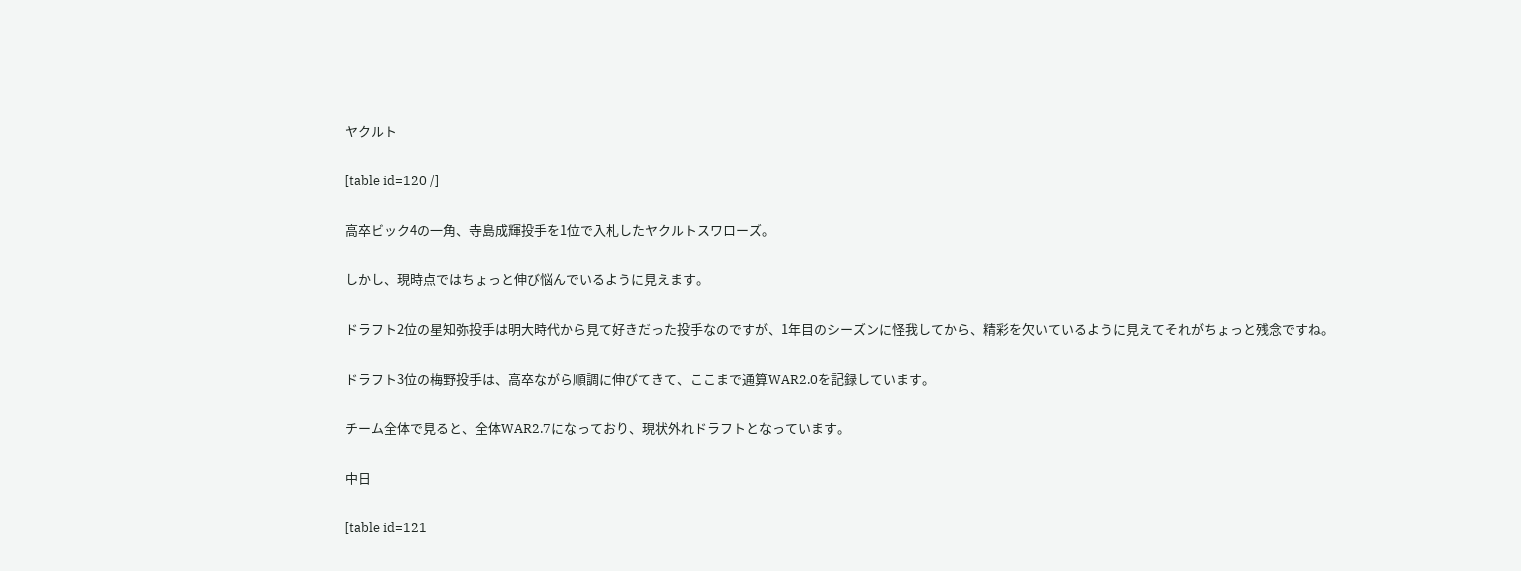ヤクルト

[table id=120 /]

高卒ビック4の一角、寺島成輝投手を1位で入札したヤクルトスワローズ。

しかし、現時点ではちょっと伸び悩んでいるように見えます。

ドラフト2位の星知弥投手は明大時代から見て好きだった投手なのですが、1年目のシーズンに怪我してから、精彩を欠いているように見えてそれがちょっと残念ですね。

ドラフト3位の梅野投手は、高卒ながら順調に伸びてきて、ここまで通算WAR2.0を記録しています。

チーム全体で見ると、全体WAR2.7になっており、現状外れドラフトとなっています。

中日

[table id=121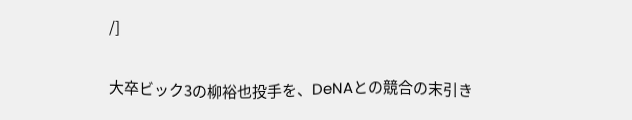/]

大卒ビック3の柳裕也投手を、DeNAとの競合の末引き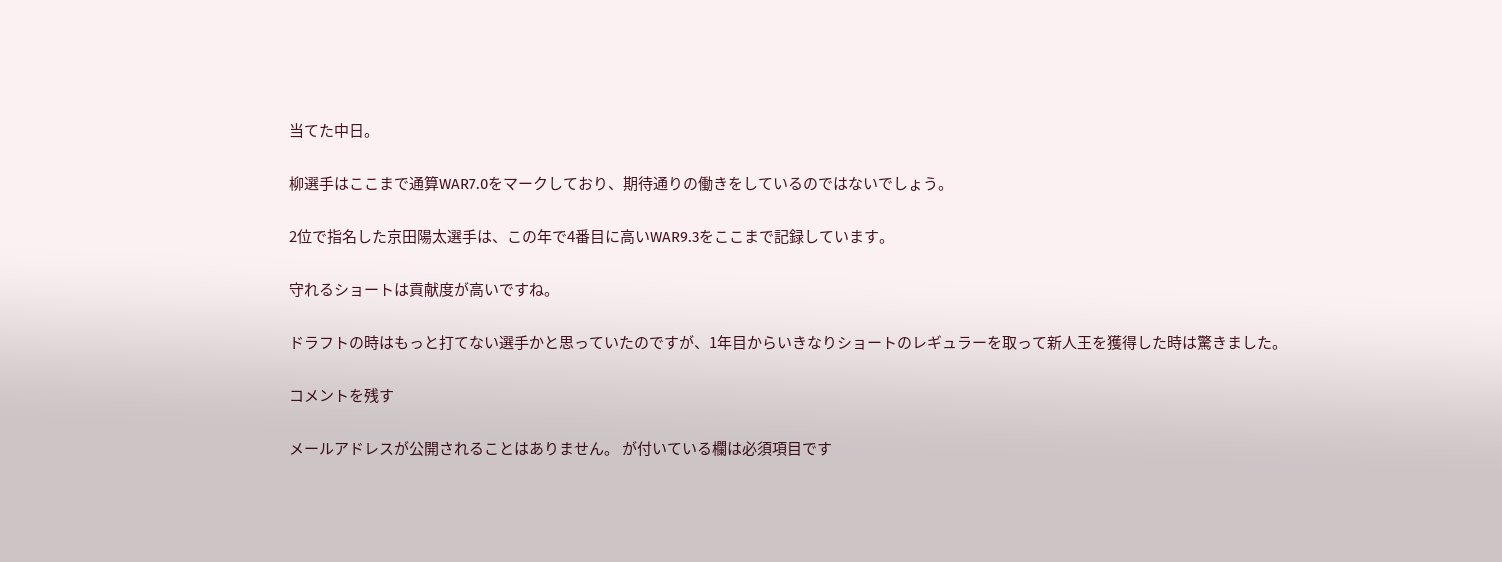当てた中日。

柳選手はここまで通算WAR7.0をマークしており、期待通りの働きをしているのではないでしょう。

2位で指名した京田陽太選手は、この年で4番目に高いWAR9.3をここまで記録しています。

守れるショートは貢献度が高いですね。

ドラフトの時はもっと打てない選手かと思っていたのですが、1年目からいきなりショートのレギュラーを取って新人王を獲得した時は驚きました。

コメントを残す

メールアドレスが公開されることはありません。 が付いている欄は必須項目です